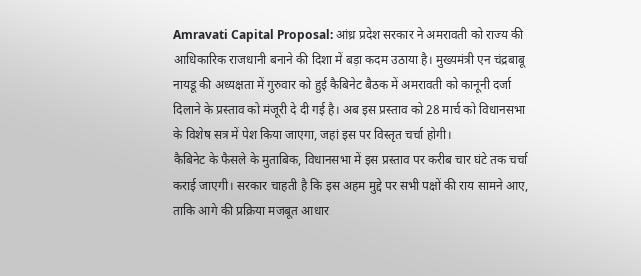Amravati Capital Proposal: आंध्र प्रदेश सरकार ने अमरावती को राज्य की आधिकारिक राजधानी बनाने की दिशा में बड़ा कदम उठाया है। मुख्यमंत्री एन चंद्रबाबू नायडू की अध्यक्षता में गुरुवार को हुई कैबिनेट बैठक में अमरावती को कानूनी दर्जा दिलाने के प्रस्ताव को मंजूरी दे दी गई है। अब इस प्रस्ताव को 28 मार्च को विधानसभा के विशेष सत्र में पेश किया जाएगा, जहां इस पर विस्तृत चर्चा होगी।
कैबिनेट के फैसले के मुताबिक, विधानसभा में इस प्रस्ताव पर करीब चार घंटे तक चर्चा कराई जाएगी। सरकार चाहती है कि इस अहम मुद्दे पर सभी पक्षों की राय सामने आए, ताकि आगे की प्रक्रिया मजबूत आधार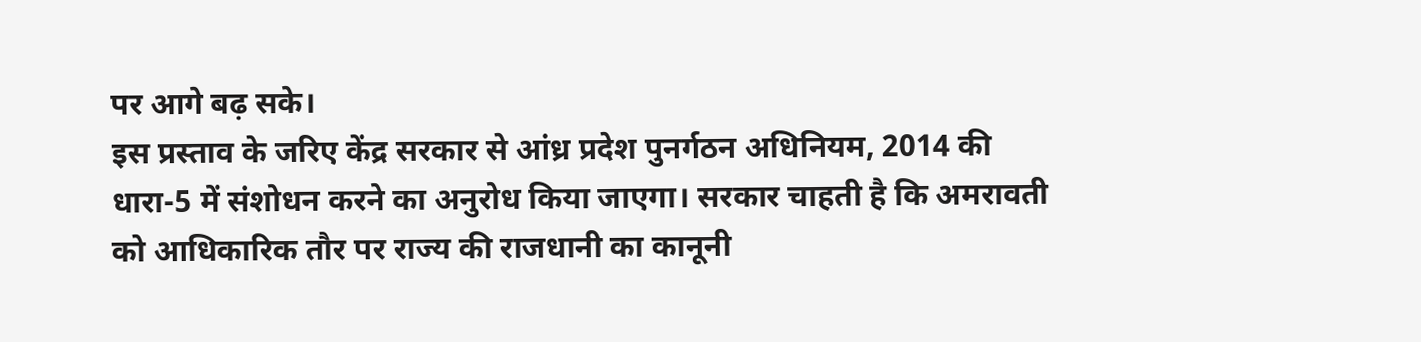पर आगे बढ़ सके।
इस प्रस्ताव के जरिए केंद्र सरकार से आंध्र प्रदेश पुनर्गठन अधिनियम, 2014 की धारा-5 में संशोधन करने का अनुरोध किया जाएगा। सरकार चाहती है कि अमरावती को आधिकारिक तौर पर राज्य की राजधानी का कानूनी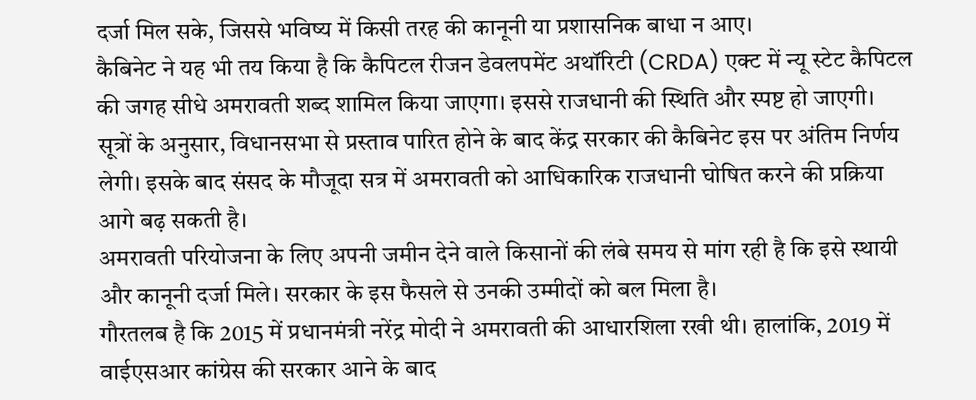दर्जा मिल सके, जिससे भविष्य में किसी तरह की कानूनी या प्रशासनिक बाधा न आए।
कैबिनेट ने यह भी तय किया है कि कैपिटल रीजन डेवलपमेंट अथॉरिटी (CRDA) एक्ट में न्यू स्टेट कैपिटल की जगह सीधे अमरावती शब्द शामिल किया जाएगा। इससे राजधानी की स्थिति और स्पष्ट हो जाएगी।
सूत्रों के अनुसार, विधानसभा से प्रस्ताव पारित होने के बाद केंद्र सरकार की कैबिनेट इस पर अंतिम निर्णय लेगी। इसके बाद संसद के मौजूदा सत्र में अमरावती को आधिकारिक राजधानी घोषित करने की प्रक्रिया आगे बढ़ सकती है।
अमरावती परियोजना के लिए अपनी जमीन देने वाले किसानों की लंबे समय से मांग रही है कि इसे स्थायी और कानूनी दर्जा मिले। सरकार के इस फैसले से उनकी उम्मीदों को बल मिला है।
गौरतलब है कि 2015 में प्रधानमंत्री नरेंद्र मोदी ने अमरावती की आधारशिला रखी थी। हालांकि, 2019 में वाईएसआर कांग्रेस की सरकार आने के बाद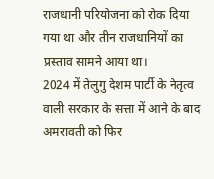राजधानी परियोजना को रोक दिया गया था और तीन राजधानियों का प्रस्ताव सामने आया था।
2024 में तेलुगु देशम पार्टी के नेतृत्व वाली सरकार के सत्ता में आने के बाद अमरावती को फिर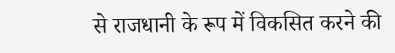से राजधानी के रूप में विकसित करने की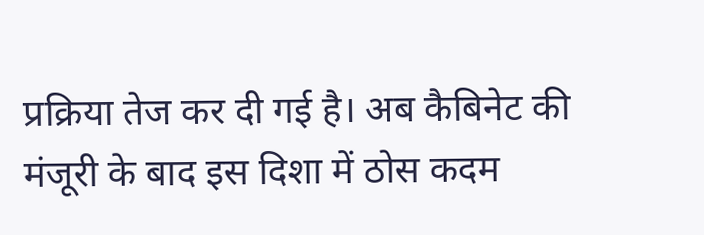प्रक्रिया तेज कर दी गई है। अब कैबिनेट की मंजूरी के बाद इस दिशा में ठोस कदम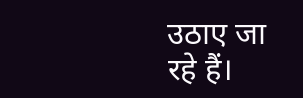उठाए जा रहे हैं।